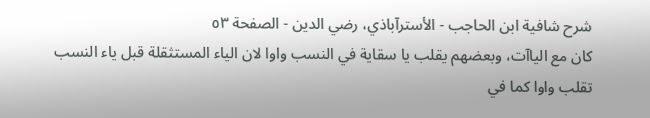شرح شافية ابن الحاجب - الأسترآباذي، رضي الدين - الصفحة ٥٣
كان مع الياآت، وبعضهم يقلب يا سقاية في النسب واوا لان الياء المستثقلة قبل ياء النسب تقلب واوا كما في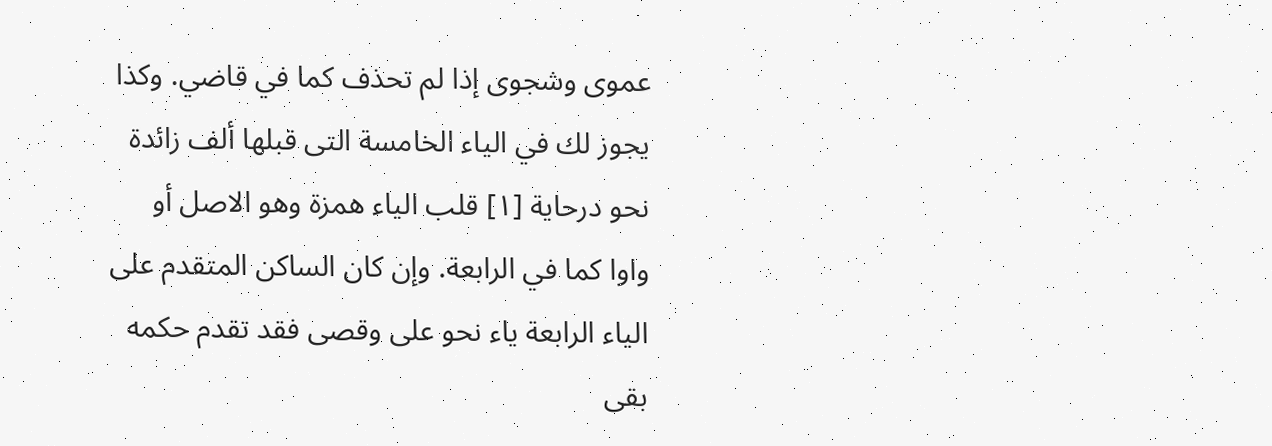عموى وشجوى إذا لم تحذف كما في قاضي. وكذا يجوز لك في الياء الخامسة التى قبلها ألف زائدة نحو درحاية [١] قلب الياء همزة وهو الاصل أو واوا كما في الرابعة. وإن كان الساكن المتقدم على الياء الرابعة ياء نحو على وقصى فقد تقدم حكمه بقى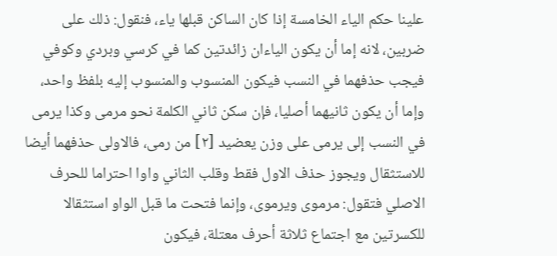علينا حكم الياء الخامسة إذا كان الساكن قبلها ياء، فنقول: ذلك على ضربين، لانه إما أن يكون الياءان زائدتين كما في كرسي وبردي وكوفي فيجب حذفهما في النسب فيكون المنسوب والمنسوب إليه بلفظ واحد، وإما أن يكون ثانيهما أصليا، فإن سكن ثاني الكلمة نحو مرمى وكذا يرمى في النسب إلى يرمى على وزن يعضيد [٢] من رمى، فالاولى حذفهما أيضا للاستثقال ويجوز حذف الاول فقط وقلب الثاني واوا احتراما للحرف الاصلي فتقول: مرموى ويرموى، وإنما فتحت ما قبل الواو استثقالا للكسرتين مع اجتماع ثلاثة أحرف معتلة، فيكون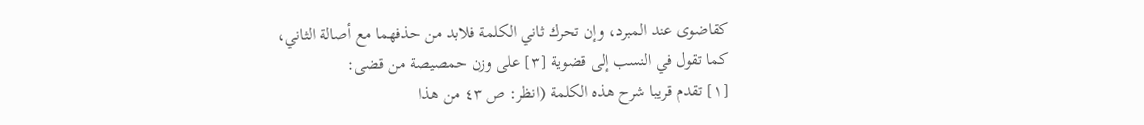كقاضوى عند المبرد، وإن تحرك ثاني الكلمة فلابد من حذفهما مع أصالة الثاني، كما تقول في النسب إلى قضوية [٣] على وزن حمصيصة من قضى:
[١] تقدم قريبا شرح هذه الكلمة (انظر: ص ٤٣ من هذا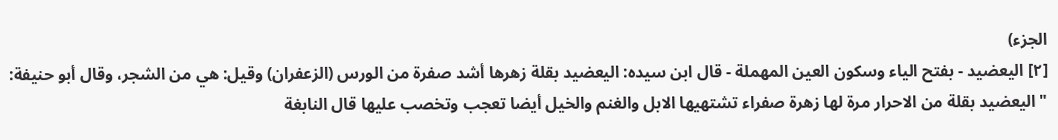الجزء)
[٢] اليعضيد - بفتح الياء وسكون العين المهملة - قال ابن سيده: اليعضيد بقلة زهرها أشد صفرة من الورس (الزعفران) وقيل: هي من الشجر، وقال أبو حنيفة: " اليعضيد بقلة من الاحرار مرة لها زهرة صفراء تشتهيها الابل والغنم والخيل أيضا تعجب وتخصب عليها قال النابغة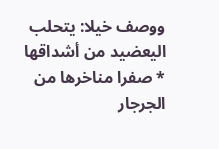ووصف خيلا: يتحلب اليعضيد من أشداقها * صفرا مناخرها من الجرجار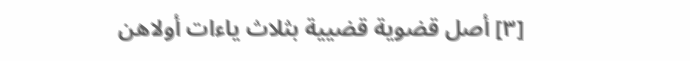[٣] أصل قضوية قضيية بثلاث ياءات أولاهن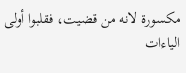مكسورة لانه من قضيت، فقلبوا أولى الياءات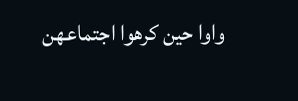واوا حين كرهوا اجتماعهن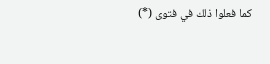كما فعلوا ذلك في فتوى (*)